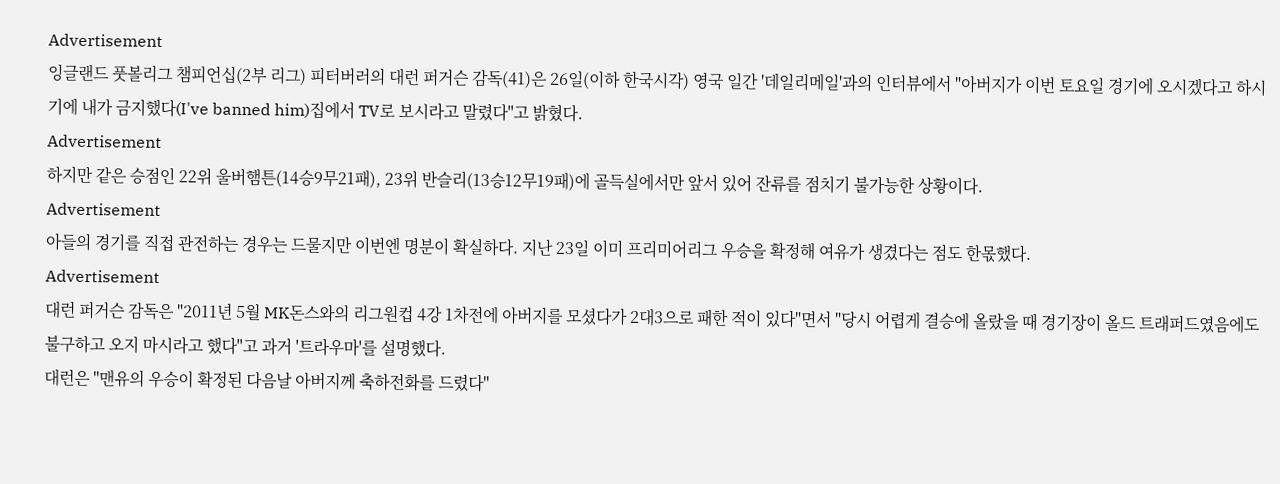Advertisement
잉글랜드 풋볼리그 챔피언십(2부 리그) 피터버러의 대런 퍼거슨 감독(41)은 26일(이하 한국시각) 영국 일간 '데일리메일'과의 인터뷰에서 "아버지가 이번 토요일 경기에 오시겠다고 하시기에 내가 금지했다(I've banned him)집에서 TV로 보시라고 말렸다"고 밝혔다.
Advertisement
하지만 같은 승점인 22위 울버햄튼(14승9무21패), 23위 반슬리(13승12무19패)에 골득실에서만 앞서 있어 잔류를 점치기 불가능한 상황이다.
Advertisement
아들의 경기를 직접 관전하는 경우는 드물지만 이번엔 명분이 확실하다. 지난 23일 이미 프리미어리그 우승을 확정해 여유가 생겼다는 점도 한몫했다.
Advertisement
대런 퍼거슨 감독은 "2011년 5월 MK돈스와의 리그원컵 4강 1차전에 아버지를 모셨다가 2대3으로 패한 적이 있다"면서 "당시 어렵게 결승에 올랐을 때 경기장이 올드 트래퍼드였음에도 불구하고 오지 마시라고 했다"고 과거 '트라우마'를 설명했다.
대런은 "맨유의 우승이 확정된 다음날 아버지께 축하전화를 드렸다"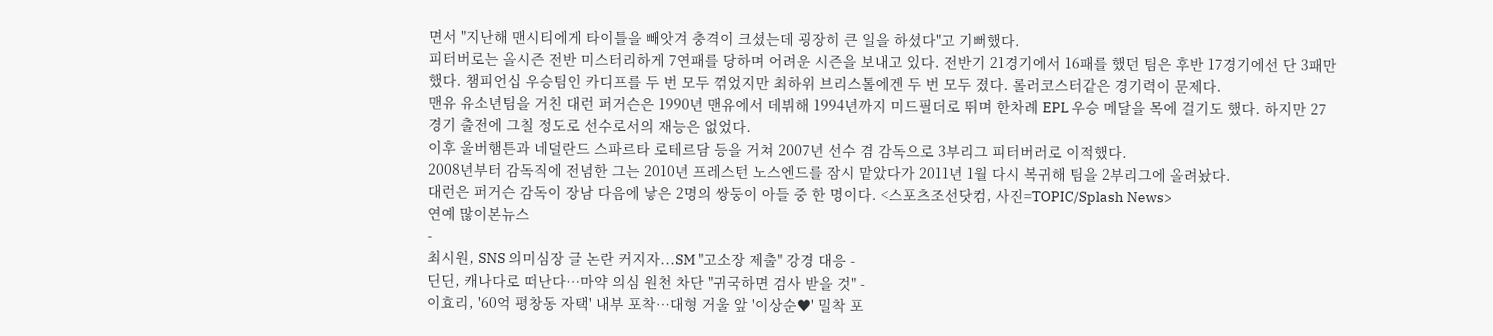면서 "지난해 맨시티에게 타이틀을 빼앗겨 충격이 크셨는데 굉장히 큰 일을 하셨다"고 기뻐했다.
피터버로는 올시즌 전반 미스터리하게 7연패를 당하며 어려운 시즌을 보내고 있다. 전반기 21경기에서 16패를 했던 팀은 후반 17경기에선 단 3패만 했다. 챔피언십 우승팀인 카디프를 두 번 모두 꺾었지만 최하위 브리스톨에겐 두 번 모두 졌다. 롤러코스터같은 경기력이 문제다.
맨유 유소년팀을 거친 대런 퍼거슨은 1990년 맨유에서 데뷔해 1994년까지 미드필더로 뛰며 한차례 EPL 우승 메달을 목에 걸기도 했다. 하지만 27경기 출전에 그칠 정도로 선수로서의 재능은 없었다.
이후 울버햄튼과 네덜란드 스파르타 로테르담 등을 거쳐 2007년 선수 겸 감독으로 3부리그 피터버러로 이적했다.
2008년부터 감독직에 전념한 그는 2010년 프레스턴 노스엔드를 잠시 맡았다가 2011년 1월 다시 복귀해 팀을 2부리그에 올려놨다.
대런은 퍼거슨 감독이 장남 다음에 낳은 2명의 쌍둥이 아들 중 한 명이다. <스포츠조선닷컴, 사진=TOPIC/Splash News>
연예 많이본뉴스
-
최시원, SNS 의미심장 글 논란 커지자...SM "고소장 제출" 강경 대응 -
딘딘, 캐나다로 떠난다…마약 의심 원천 차단 "귀국하면 검사 받을 것" -
이효리, '60억 평창동 자택' 내부 포착…대형 거울 앞 '이상순♥' 밀착 포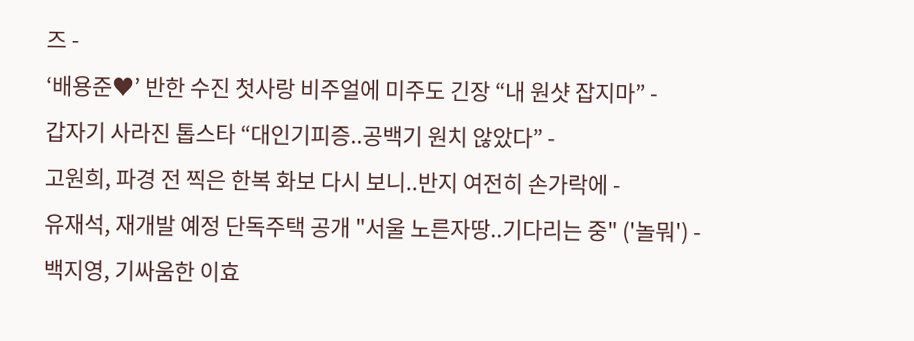즈 -
‘배용준♥’ 반한 수진 첫사랑 비주얼에 미주도 긴장 “내 원샷 잡지마” -
갑자기 사라진 톱스타 “대인기피증..공백기 원치 않았다” -
고원희, 파경 전 찍은 한복 화보 다시 보니..반지 여전히 손가락에 -
유재석, 재개발 예정 단독주택 공개 "서울 노른자땅..기다리는 중" ('놀뭐') -
백지영, 기싸움한 이효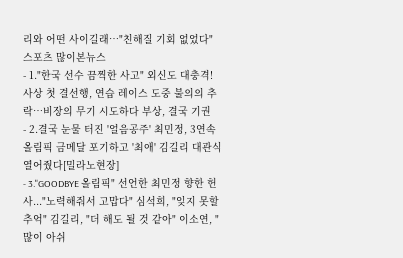리와 어떤 사이길래…"친해질 기회 없었다"
스포츠 많이본뉴스
- 1."한국 선수 끔찍한 사고" 외신도 대충격! 사상 첫 결선행, 연습 레이스 도중 불의의 추락…비장의 무기 시도하다 부상, 결국 기권
- 2.결국 눈물 터진 '얼음공주' 최민정, 3연속 올림픽 금메달 포기하고 '최애' 김길리 대관식 열어줬다[밀라노현장]
- 3."GOODBYE 올림픽" 선언한 최민정 향한 헌사..."노력해줘서 고맙다" 심석희, "잊지 못할 추억" 김길리, "더 해도 될 것 같아" 이소연, "많이 아쉬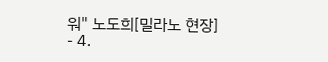워" 노도희[밀라노 현장]
- 4.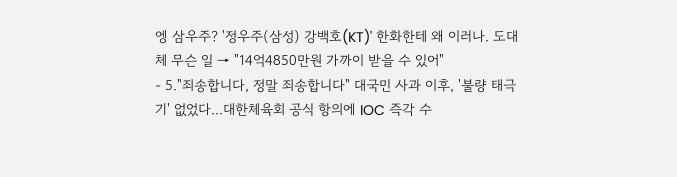엥 삼우주? '정우주(삼성) 강백호(KT)' 한화한테 왜 이러나. 도대체 무슨 일 → "14억4850만원 가까이 받을 수 있어"
- 5."죄송합니다, 정말 죄송합니다" 대국민 사과 이후, '불량 태극기' 없었다...대한체육회 공식 항의에 IOC 즉각 수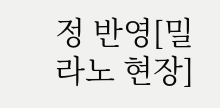정 반영[밀라노 현장]